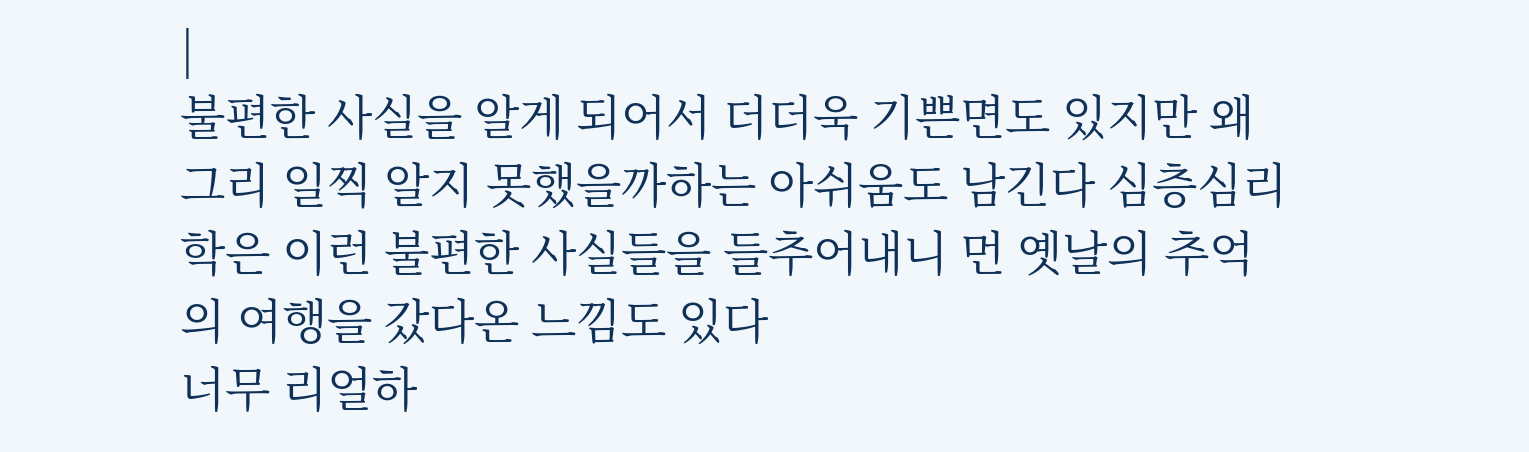|
불편한 사실을 알게 되어서 더더욱 기쁜면도 있지만 왜그리 일찍 알지 못했을까하는 아쉬움도 남긴다 심층심리학은 이런 불편한 사실들을 들추어내니 먼 옛날의 추억의 여행을 갔다온 느낌도 있다
너무 리얼하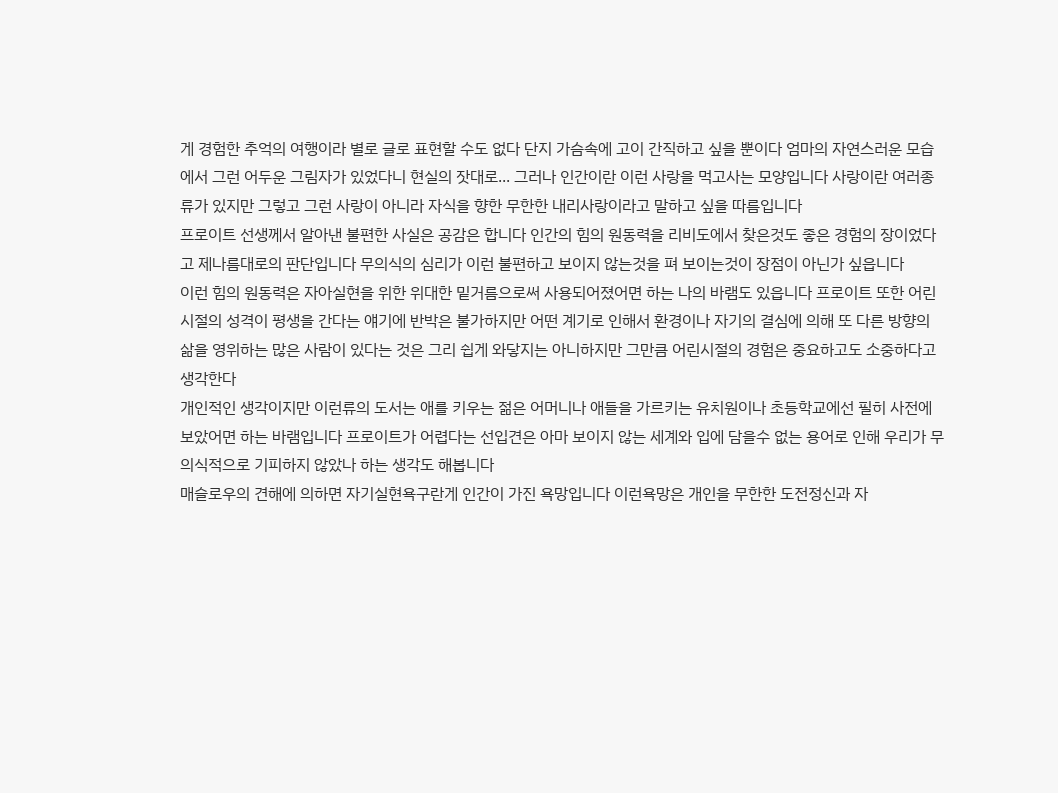게 경험한 추억의 여행이라 별로 글로 표현할 수도 없다 단지 가슴속에 고이 간직하고 싶을 뿐이다 엄마의 자연스러운 모습에서 그런 어두운 그림자가 있었다니 현실의 잣대로... 그러나 인간이란 이런 사랑을 먹고사는 모양입니다 사랑이란 여러종류가 있지만 그렇고 그런 사랑이 아니라 자식을 향한 무한한 내리사랑이라고 말하고 싶을 따름입니다
프로이트 선생께서 알아낸 불편한 사실은 공감은 합니다 인간의 힘의 원동력을 리비도에서 찾은것도 좋은 경험의 장이었다고 제나름대로의 판단입니다 무의식의 심리가 이런 불편하고 보이지 않는것을 펴 보이는것이 장점이 아닌가 싶읍니다
이런 힘의 원동력은 자아실현을 위한 위대한 밑거름으로써 사용되어졌어면 하는 나의 바램도 있읍니다 프로이트 또한 어린시절의 성격이 평생을 간다는 얘기에 반박은 불가하지만 어떤 계기로 인해서 환경이나 자기의 결심에 의해 또 다른 방향의 삶을 영위하는 많은 사람이 있다는 것은 그리 쉽게 와닿지는 아니하지만 그만큼 어린시절의 경험은 중요하고도 소중하다고 생각한다
개인적인 생각이지만 이런류의 도서는 애를 키우는 젊은 어머니나 애들을 가르키는 유치원이나 초등학교에선 필히 사전에 보았어면 하는 바램입니다 프로이트가 어렵다는 선입견은 아마 보이지 않는 세계와 입에 담을수 없는 용어로 인해 우리가 무의식적으로 기피하지 않았나 하는 생각도 해봅니다
매슬로우의 견해에 의하면 자기실현욕구란게 인간이 가진 욕망입니다 이런욕망은 개인을 무한한 도전정신과 자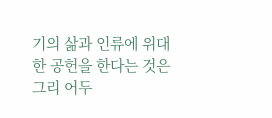기의 삶과 인류에 위대한 공헌을 한다는 것은 그리 어두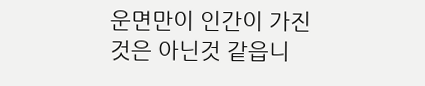운면만이 인간이 가진것은 아닌것 같읍니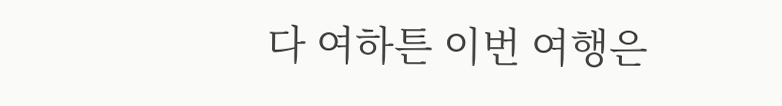다 여하튼 이번 여행은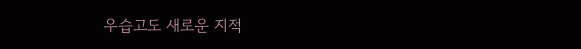우습고도 새로운 지적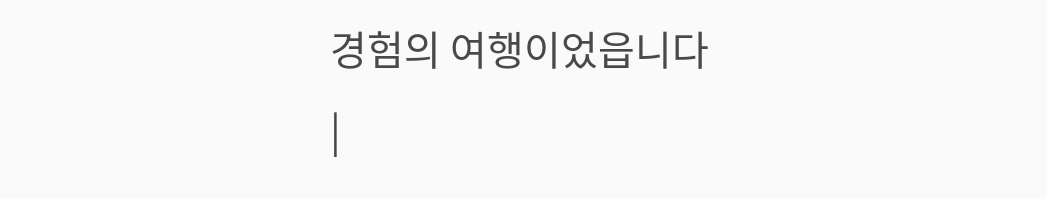경험의 여행이었읍니다
|